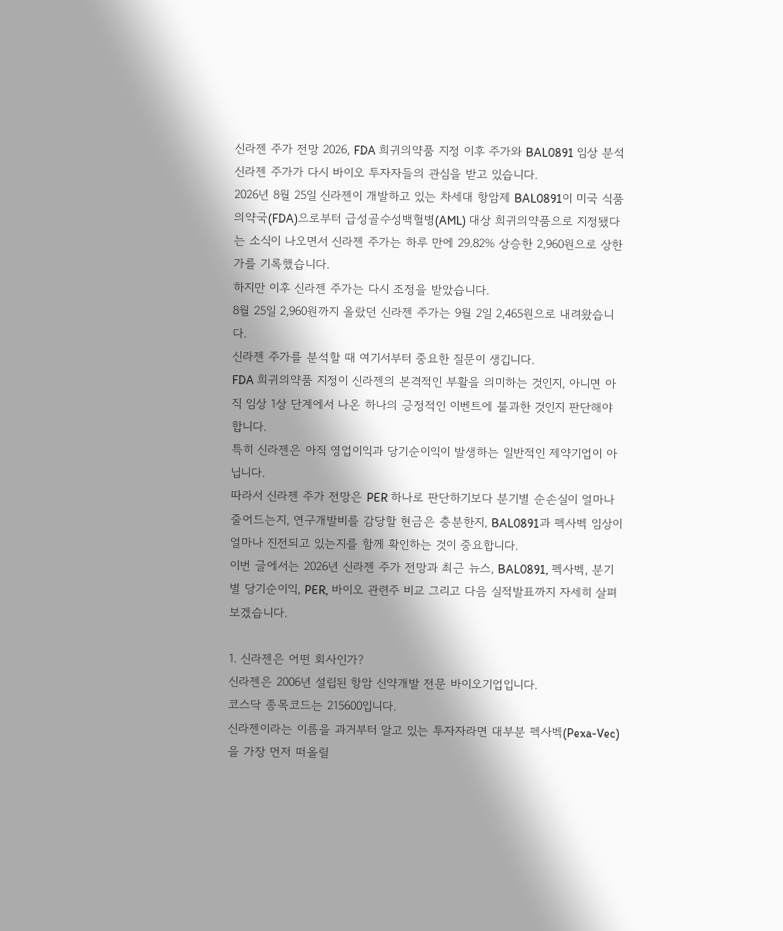신라젠 주가 전망 2026, FDA 희귀의약품 지정 이후 주가와 BAL0891 임상 분석
신라젠 주가가 다시 바이오 투자자들의 관심을 받고 있습니다.
2026년 8월 25일 신라젠이 개발하고 있는 차세대 항암제 BAL0891이 미국 식품의약국(FDA)으로부터 급성골수성백혈병(AML) 대상 희귀의약품으로 지정됐다는 소식이 나오면서 신라젠 주가는 하루 만에 29.82% 상승한 2,960원으로 상한가를 기록했습니다.
하지만 이후 신라젠 주가는 다시 조정을 받았습니다.
8월 25일 2,960원까지 올랐던 신라젠 주가는 9월 2일 2,465원으로 내려왔습니다.
신라젠 주가를 분석할 때 여기서부터 중요한 질문이 생깁니다.
FDA 희귀의약품 지정이 신라젠의 본격적인 부활을 의미하는 것인지, 아니면 아직 임상 1상 단계에서 나온 하나의 긍정적인 이벤트에 불과한 것인지 판단해야 합니다.
특히 신라젠은 아직 영업이익과 당기순이익이 발생하는 일반적인 제약기업이 아닙니다.
따라서 신라젠 주가 전망은 PER 하나로 판단하기보다 분기별 순손실이 얼마나 줄어드는지, 연구개발비를 감당할 현금은 충분한지, BAL0891과 펙사벡 임상이 얼마나 진전되고 있는지를 함께 확인하는 것이 중요합니다.
이번 글에서는 2026년 신라젠 주가 전망과 최근 뉴스, BAL0891, 펙사벡, 분기별 당기순이익, PER, 바이오 관련주 비교 그리고 다음 실적발표까지 자세히 살펴보겠습니다.

1. 신라젠은 어떤 회사인가?
신라젠은 2006년 설립된 항암 신약개발 전문 바이오기업입니다.
코스닥 종목코드는 215600입니다.
신라젠이라는 이름을 과거부터 알고 있는 투자자라면 대부분 펙사벡(Pexa-Vec)을 가장 먼저 떠올릴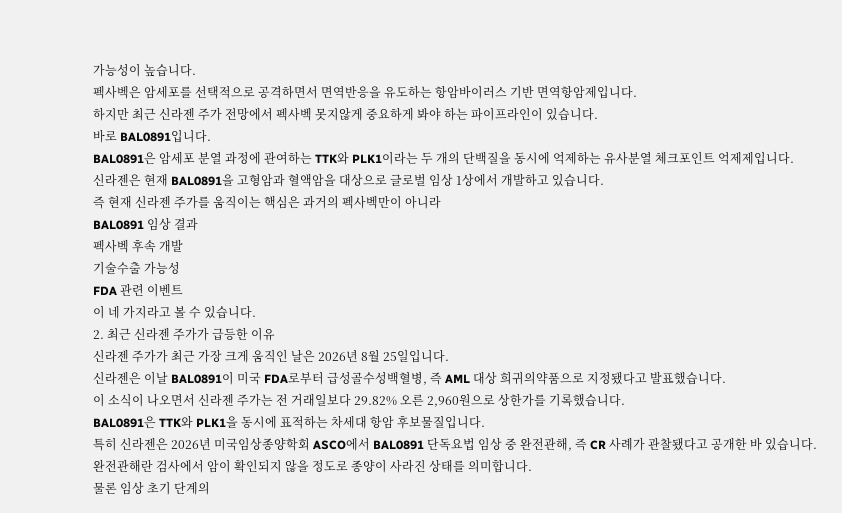가능성이 높습니다.
펙사벡은 암세포를 선택적으로 공격하면서 면역반응을 유도하는 항암바이러스 기반 면역항암제입니다.
하지만 최근 신라젠 주가 전망에서 펙사벡 못지않게 중요하게 봐야 하는 파이프라인이 있습니다.
바로 BAL0891입니다.
BAL0891은 암세포 분열 과정에 관여하는 TTK와 PLK1이라는 두 개의 단백질을 동시에 억제하는 유사분열 체크포인트 억제제입니다.
신라젠은 현재 BAL0891을 고형암과 혈액암을 대상으로 글로벌 임상 1상에서 개발하고 있습니다.
즉 현재 신라젠 주가를 움직이는 핵심은 과거의 펙사벡만이 아니라
BAL0891 임상 결과
펙사벡 후속 개발
기술수출 가능성
FDA 관련 이벤트
이 네 가지라고 볼 수 있습니다.
2. 최근 신라젠 주가가 급등한 이유
신라젠 주가가 최근 가장 크게 움직인 날은 2026년 8월 25일입니다.
신라젠은 이날 BAL0891이 미국 FDA로부터 급성골수성백혈병, 즉 AML 대상 희귀의약품으로 지정됐다고 발표했습니다.
이 소식이 나오면서 신라젠 주가는 전 거래일보다 29.82% 오른 2,960원으로 상한가를 기록했습니다.
BAL0891은 TTK와 PLK1을 동시에 표적하는 차세대 항암 후보물질입니다.
특히 신라젠은 2026년 미국임상종양학회 ASCO에서 BAL0891 단독요법 임상 중 완전관해, 즉 CR 사례가 관찰됐다고 공개한 바 있습니다.
완전관해란 검사에서 암이 확인되지 않을 정도로 종양이 사라진 상태를 의미합니다.
물론 임상 초기 단계의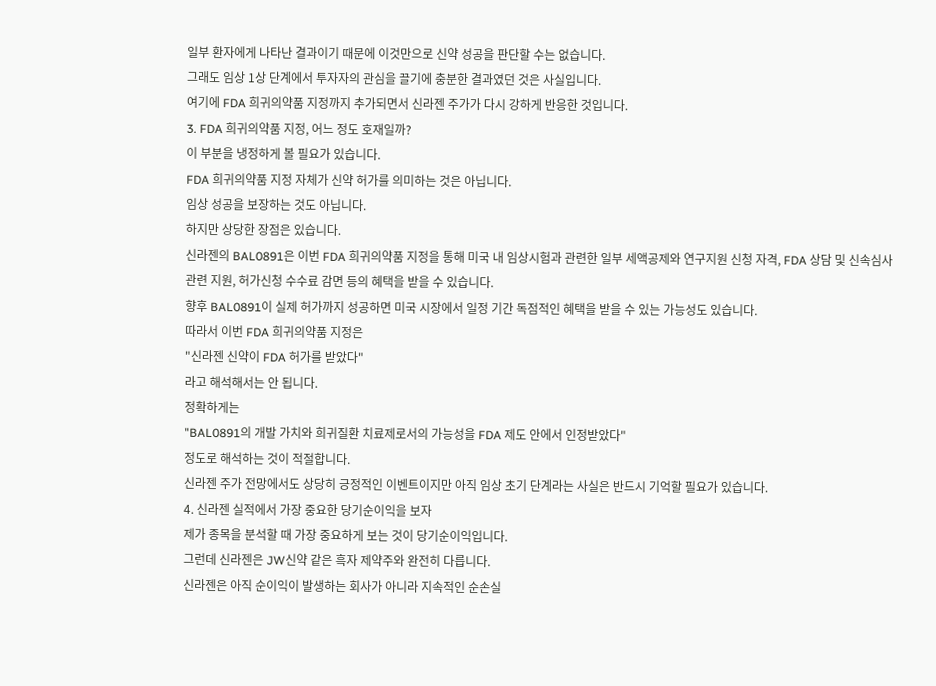일부 환자에게 나타난 결과이기 때문에 이것만으로 신약 성공을 판단할 수는 없습니다.
그래도 임상 1상 단계에서 투자자의 관심을 끌기에 충분한 결과였던 것은 사실입니다.
여기에 FDA 희귀의약품 지정까지 추가되면서 신라젠 주가가 다시 강하게 반응한 것입니다.
3. FDA 희귀의약품 지정, 어느 정도 호재일까?
이 부분을 냉정하게 볼 필요가 있습니다.
FDA 희귀의약품 지정 자체가 신약 허가를 의미하는 것은 아닙니다.
임상 성공을 보장하는 것도 아닙니다.
하지만 상당한 장점은 있습니다.
신라젠의 BAL0891은 이번 FDA 희귀의약품 지정을 통해 미국 내 임상시험과 관련한 일부 세액공제와 연구지원 신청 자격, FDA 상담 및 신속심사 관련 지원, 허가신청 수수료 감면 등의 혜택을 받을 수 있습니다.
향후 BAL0891이 실제 허가까지 성공하면 미국 시장에서 일정 기간 독점적인 혜택을 받을 수 있는 가능성도 있습니다.
따라서 이번 FDA 희귀의약품 지정은
"신라젠 신약이 FDA 허가를 받았다"
라고 해석해서는 안 됩니다.
정확하게는
"BAL0891의 개발 가치와 희귀질환 치료제로서의 가능성을 FDA 제도 안에서 인정받았다"
정도로 해석하는 것이 적절합니다.
신라젠 주가 전망에서도 상당히 긍정적인 이벤트이지만 아직 임상 초기 단계라는 사실은 반드시 기억할 필요가 있습니다.
4. 신라젠 실적에서 가장 중요한 당기순이익을 보자
제가 종목을 분석할 때 가장 중요하게 보는 것이 당기순이익입니다.
그런데 신라젠은 JW신약 같은 흑자 제약주와 완전히 다릅니다.
신라젠은 아직 순이익이 발생하는 회사가 아니라 지속적인 순손실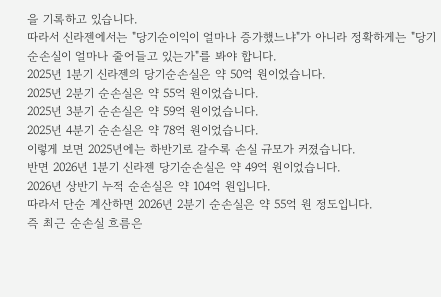을 기록하고 있습니다.
따라서 신라젠에서는 "당기순이익이 얼마나 증가했느냐"가 아니라 정확하게는 "당기순손실이 얼마나 줄어들고 있는가"를 봐야 합니다.
2025년 1분기 신라젠의 당기순손실은 약 50억 원이었습니다.
2025년 2분기 순손실은 약 55억 원이었습니다.
2025년 3분기 순손실은 약 59억 원이었습니다.
2025년 4분기 순손실은 약 78억 원이었습니다.
이렇게 보면 2025년에는 하반기로 갈수록 손실 규모가 커졌습니다.
반면 2026년 1분기 신라젠 당기순손실은 약 49억 원이었습니다.
2026년 상반기 누적 순손실은 약 104억 원입니다.
따라서 단순 계산하면 2026년 2분기 순손실은 약 55억 원 정도입니다.
즉 최근 순손실 흐름은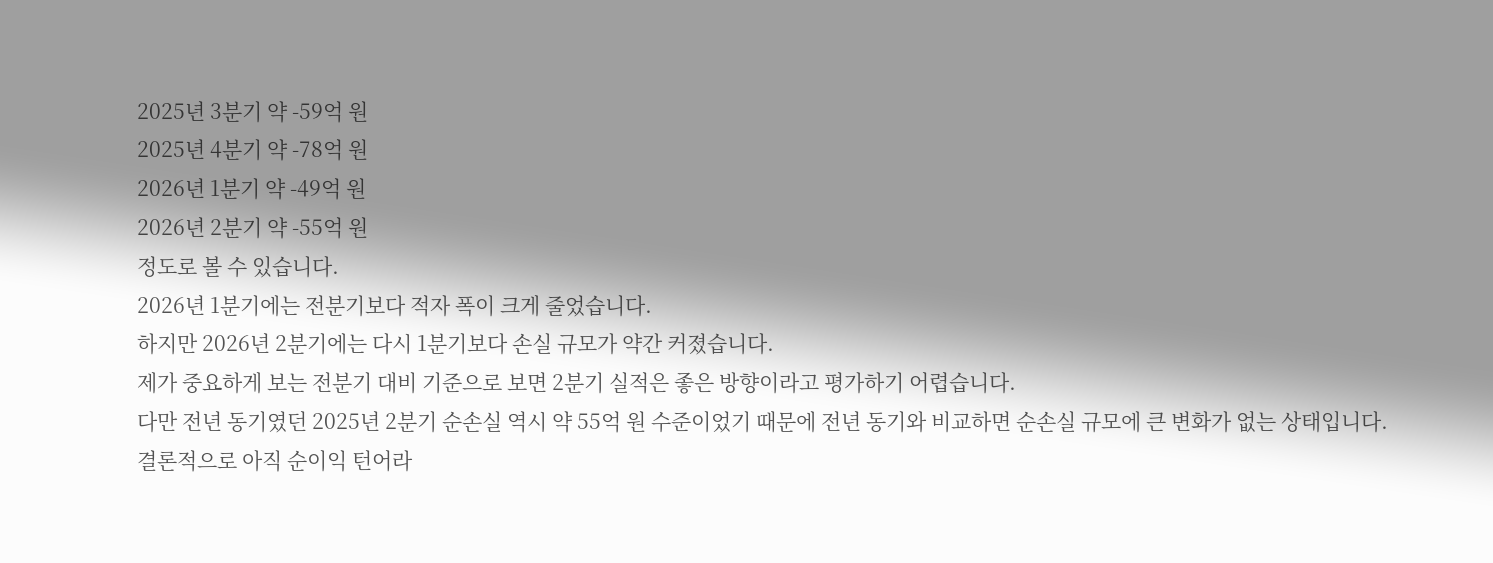2025년 3분기 약 -59억 원
2025년 4분기 약 -78억 원
2026년 1분기 약 -49억 원
2026년 2분기 약 -55억 원
정도로 볼 수 있습니다.
2026년 1분기에는 전분기보다 적자 폭이 크게 줄었습니다.
하지만 2026년 2분기에는 다시 1분기보다 손실 규모가 약간 커졌습니다.
제가 중요하게 보는 전분기 대비 기준으로 보면 2분기 실적은 좋은 방향이라고 평가하기 어렵습니다.
다만 전년 동기였던 2025년 2분기 순손실 역시 약 55억 원 수준이었기 때문에 전년 동기와 비교하면 순손실 규모에 큰 변화가 없는 상태입니다.
결론적으로 아직 순이익 턴어라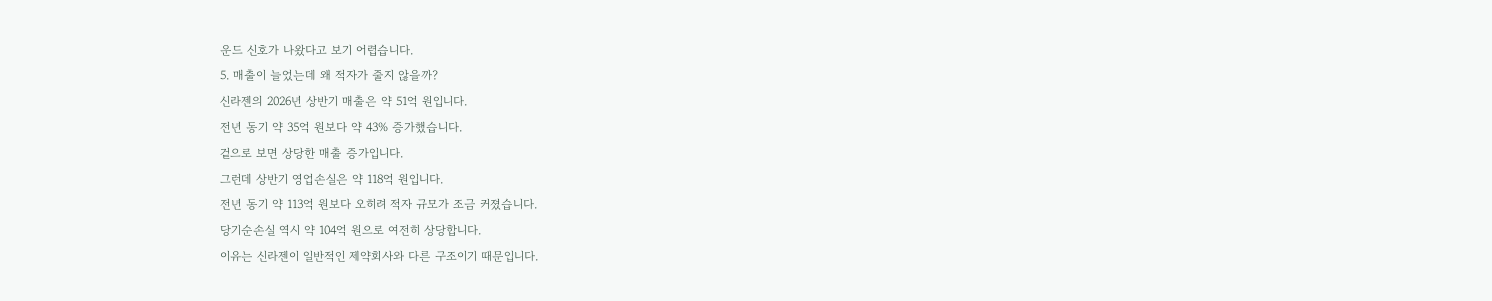운드 신호가 나왔다고 보기 어렵습니다.
5. 매출이 늘었는데 왜 적자가 줄지 않을까?
신라젠의 2026년 상반기 매출은 약 51억 원입니다.
전년 동기 약 35억 원보다 약 43% 증가했습니다.
겉으로 보면 상당한 매출 증가입니다.
그런데 상반기 영업손실은 약 118억 원입니다.
전년 동기 약 113억 원보다 오히려 적자 규모가 조금 커졌습니다.
당기순손실 역시 약 104억 원으로 여전히 상당합니다.
이유는 신라젠이 일반적인 제약회사와 다른 구조이기 때문입니다.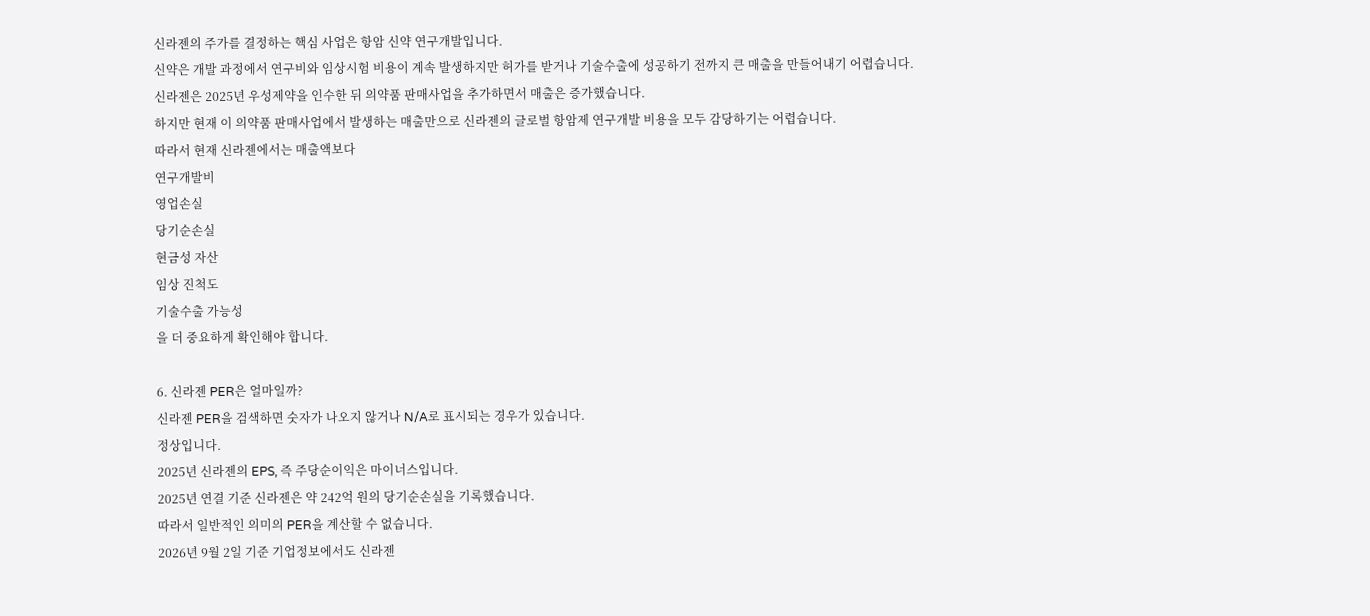신라젠의 주가를 결정하는 핵심 사업은 항암 신약 연구개발입니다.
신약은 개발 과정에서 연구비와 임상시험 비용이 계속 발생하지만 허가를 받거나 기술수출에 성공하기 전까지 큰 매출을 만들어내기 어렵습니다.
신라젠은 2025년 우성제약을 인수한 뒤 의약품 판매사업을 추가하면서 매출은 증가했습니다.
하지만 현재 이 의약품 판매사업에서 발생하는 매출만으로 신라젠의 글로벌 항암제 연구개발 비용을 모두 감당하기는 어렵습니다.
따라서 현재 신라젠에서는 매출액보다
연구개발비
영업손실
당기순손실
현금성 자산
임상 진척도
기술수출 가능성
을 더 중요하게 확인해야 합니다.

6. 신라젠 PER은 얼마일까?
신라젠 PER을 검색하면 숫자가 나오지 않거나 N/A로 표시되는 경우가 있습니다.
정상입니다.
2025년 신라젠의 EPS, 즉 주당순이익은 마이너스입니다.
2025년 연결 기준 신라젠은 약 242억 원의 당기순손실을 기록했습니다.
따라서 일반적인 의미의 PER을 계산할 수 없습니다.
2026년 9월 2일 기준 기업정보에서도 신라젠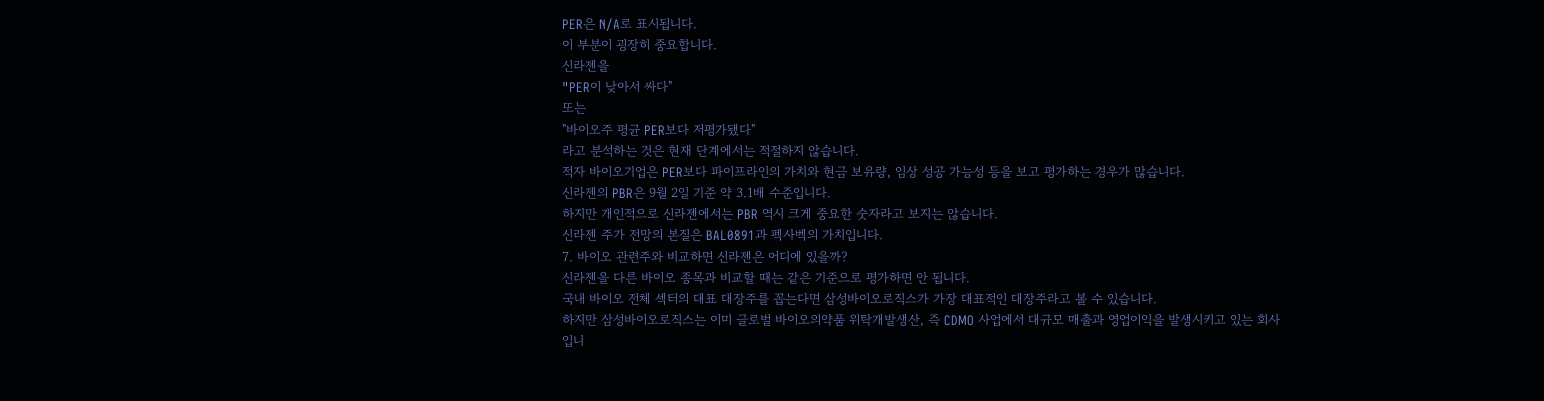PER은 N/A로 표시됩니다.
이 부분이 굉장히 중요합니다.
신라젠을
"PER이 낮아서 싸다"
또는
"바이오주 평균 PER보다 저평가됐다"
라고 분석하는 것은 현재 단계에서는 적절하지 않습니다.
적자 바이오기업은 PER보다 파이프라인의 가치와 현금 보유량, 임상 성공 가능성 등을 보고 평가하는 경우가 많습니다.
신라젠의 PBR은 9월 2일 기준 약 3.1배 수준입니다.
하지만 개인적으로 신라젠에서는 PBR 역시 크게 중요한 숫자라고 보지는 않습니다.
신라젠 주가 전망의 본질은 BAL0891과 펙사벡의 가치입니다.
7. 바이오 관련주와 비교하면 신라젠은 어디에 있을까?
신라젠을 다른 바이오 종목과 비교할 때는 같은 기준으로 평가하면 안 됩니다.
국내 바이오 전체 섹터의 대표 대장주를 꼽는다면 삼성바이오로직스가 가장 대표적인 대장주라고 볼 수 있습니다.
하지만 삼성바이오로직스는 이미 글로벌 바이오의약품 위탁개발생산, 즉 CDMO 사업에서 대규모 매출과 영업이익을 발생시키고 있는 회사입니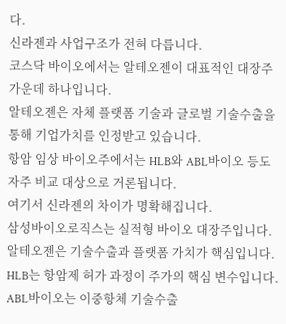다.
신라젠과 사업구조가 전혀 다릅니다.
코스닥 바이오에서는 알테오젠이 대표적인 대장주 가운데 하나입니다.
알테오젠은 자체 플랫폼 기술과 글로벌 기술수출을 통해 기업가치를 인정받고 있습니다.
항암 임상 바이오주에서는 HLB와 ABL바이오 등도 자주 비교 대상으로 거론됩니다.
여기서 신라젠의 차이가 명확해집니다.
삼성바이오로직스는 실적형 바이오 대장주입니다.
알테오젠은 기술수출과 플랫폼 가치가 핵심입니다.
HLB는 항암제 허가 과정이 주가의 핵심 변수입니다.
ABL바이오는 이중항체 기술수출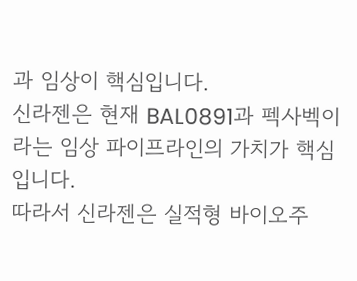과 임상이 핵심입니다.
신라젠은 현재 BAL0891과 펙사벡이라는 임상 파이프라인의 가치가 핵심입니다.
따라서 신라젠은 실적형 바이오주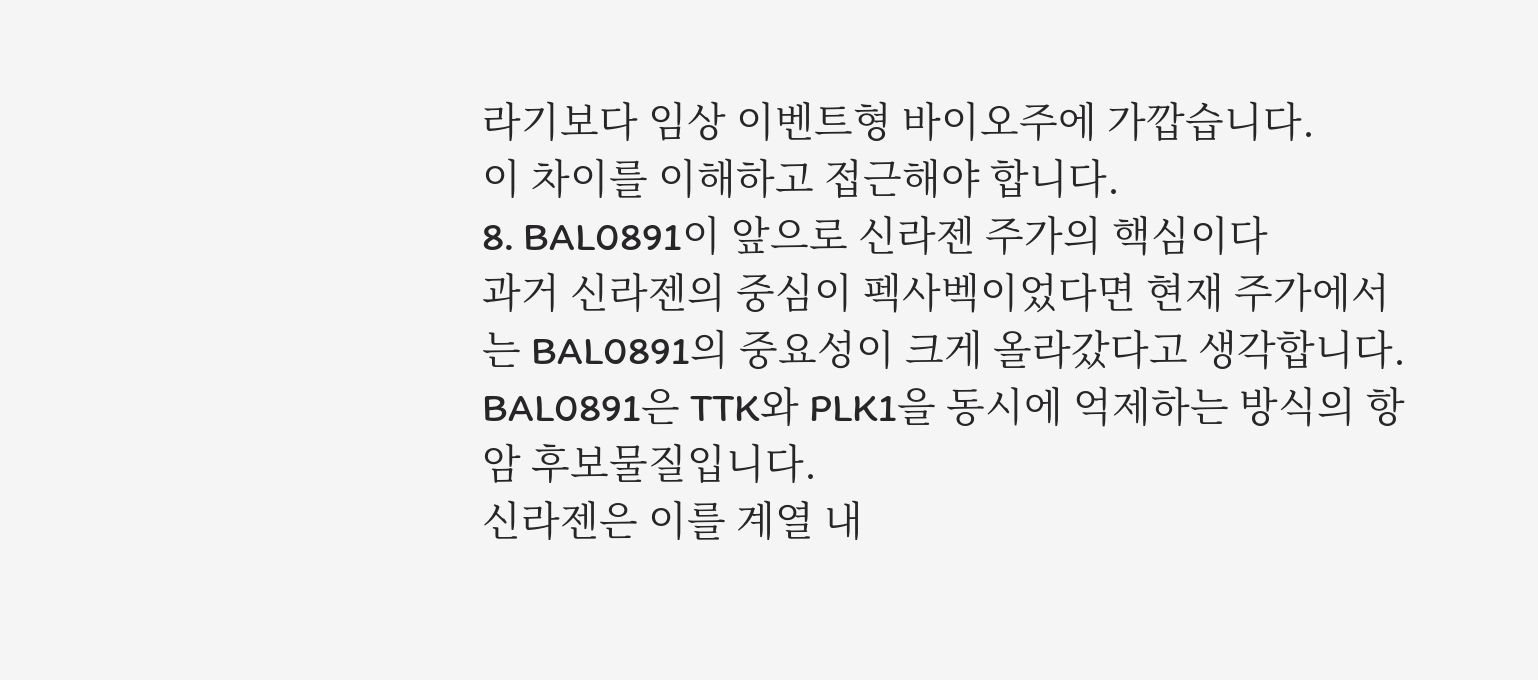라기보다 임상 이벤트형 바이오주에 가깝습니다.
이 차이를 이해하고 접근해야 합니다.
8. BAL0891이 앞으로 신라젠 주가의 핵심이다
과거 신라젠의 중심이 펙사벡이었다면 현재 주가에서는 BAL0891의 중요성이 크게 올라갔다고 생각합니다.
BAL0891은 TTK와 PLK1을 동시에 억제하는 방식의 항암 후보물질입니다.
신라젠은 이를 계열 내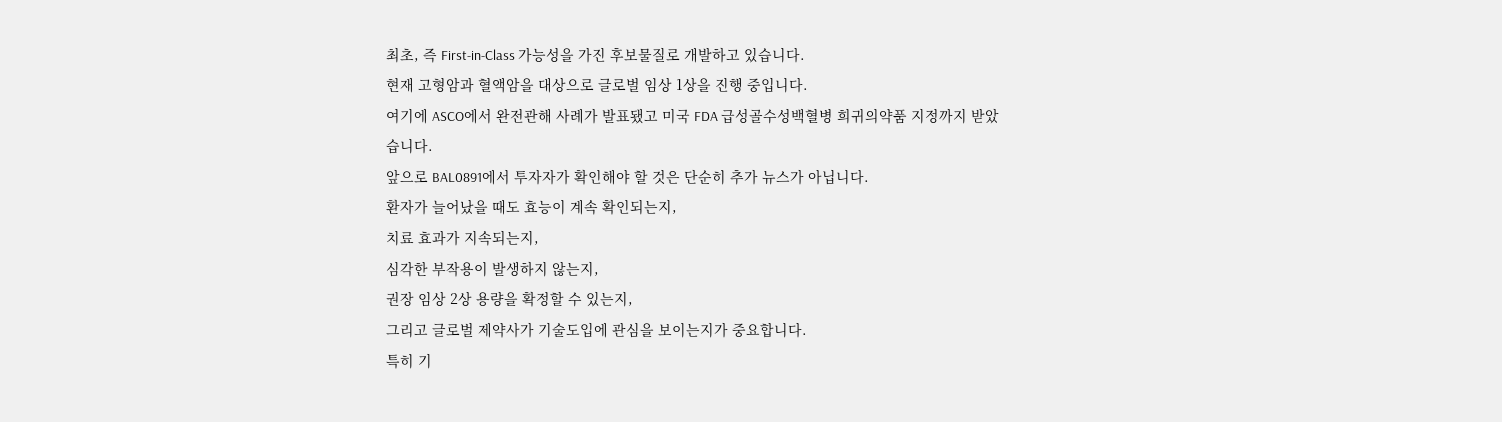최초, 즉 First-in-Class 가능성을 가진 후보물질로 개발하고 있습니다.
현재 고형암과 혈액암을 대상으로 글로벌 임상 1상을 진행 중입니다.
여기에 ASCO에서 완전관해 사례가 발표됐고 미국 FDA 급성골수성백혈병 희귀의약품 지정까지 받았습니다.
앞으로 BAL0891에서 투자자가 확인해야 할 것은 단순히 추가 뉴스가 아닙니다.
환자가 늘어났을 때도 효능이 계속 확인되는지,
치료 효과가 지속되는지,
심각한 부작용이 발생하지 않는지,
권장 임상 2상 용량을 확정할 수 있는지,
그리고 글로벌 제약사가 기술도입에 관심을 보이는지가 중요합니다.
특히 기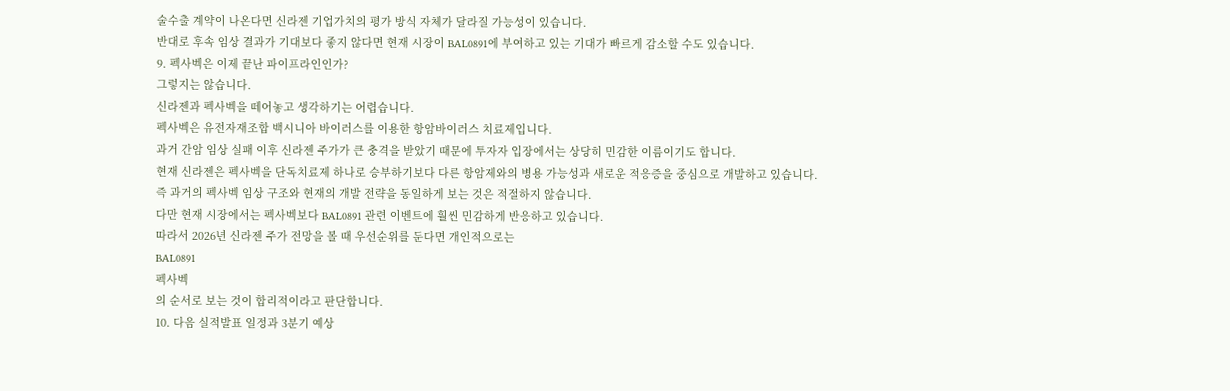술수출 계약이 나온다면 신라젠 기업가치의 평가 방식 자체가 달라질 가능성이 있습니다.
반대로 후속 임상 결과가 기대보다 좋지 않다면 현재 시장이 BAL0891에 부여하고 있는 기대가 빠르게 감소할 수도 있습니다.
9. 펙사벡은 이제 끝난 파이프라인인가?
그렇지는 않습니다.
신라젠과 펙사벡을 떼어놓고 생각하기는 어렵습니다.
펙사벡은 유전자재조합 백시니아 바이러스를 이용한 항암바이러스 치료제입니다.
과거 간암 임상 실패 이후 신라젠 주가가 큰 충격을 받았기 때문에 투자자 입장에서는 상당히 민감한 이름이기도 합니다.
현재 신라젠은 펙사벡을 단독치료제 하나로 승부하기보다 다른 항암제와의 병용 가능성과 새로운 적응증을 중심으로 개발하고 있습니다.
즉 과거의 펙사벡 임상 구조와 현재의 개발 전략을 동일하게 보는 것은 적절하지 않습니다.
다만 현재 시장에서는 펙사벡보다 BAL0891 관련 이벤트에 훨씬 민감하게 반응하고 있습니다.
따라서 2026년 신라젠 주가 전망을 볼 때 우선순위를 둔다면 개인적으로는
BAL0891
펙사벡
의 순서로 보는 것이 합리적이라고 판단합니다.
10. 다음 실적발표 일정과 3분기 예상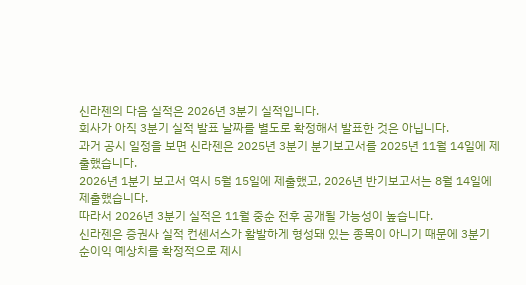신라젠의 다음 실적은 2026년 3분기 실적입니다.
회사가 아직 3분기 실적 발표 날짜를 별도로 확정해서 발표한 것은 아닙니다.
과거 공시 일정을 보면 신라젠은 2025년 3분기 분기보고서를 2025년 11월 14일에 제출했습니다.
2026년 1분기 보고서 역시 5월 15일에 제출했고, 2026년 반기보고서는 8월 14일에 제출했습니다.
따라서 2026년 3분기 실적은 11월 중순 전후 공개될 가능성이 높습니다.
신라젠은 증권사 실적 컨센서스가 활발하게 형성돼 있는 종목이 아니기 때문에 3분기 순이익 예상치를 확정적으로 제시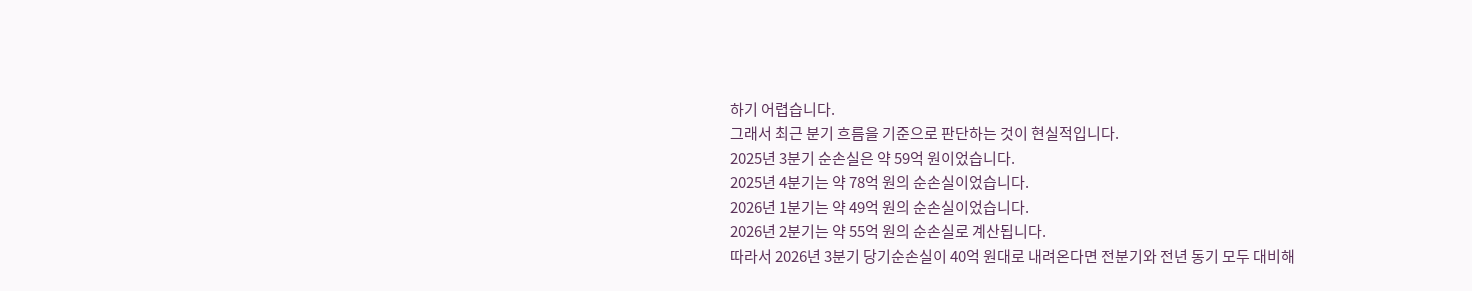하기 어렵습니다.
그래서 최근 분기 흐름을 기준으로 판단하는 것이 현실적입니다.
2025년 3분기 순손실은 약 59억 원이었습니다.
2025년 4분기는 약 78억 원의 순손실이었습니다.
2026년 1분기는 약 49억 원의 순손실이었습니다.
2026년 2분기는 약 55억 원의 순손실로 계산됩니다.
따라서 2026년 3분기 당기순손실이 40억 원대로 내려온다면 전분기와 전년 동기 모두 대비해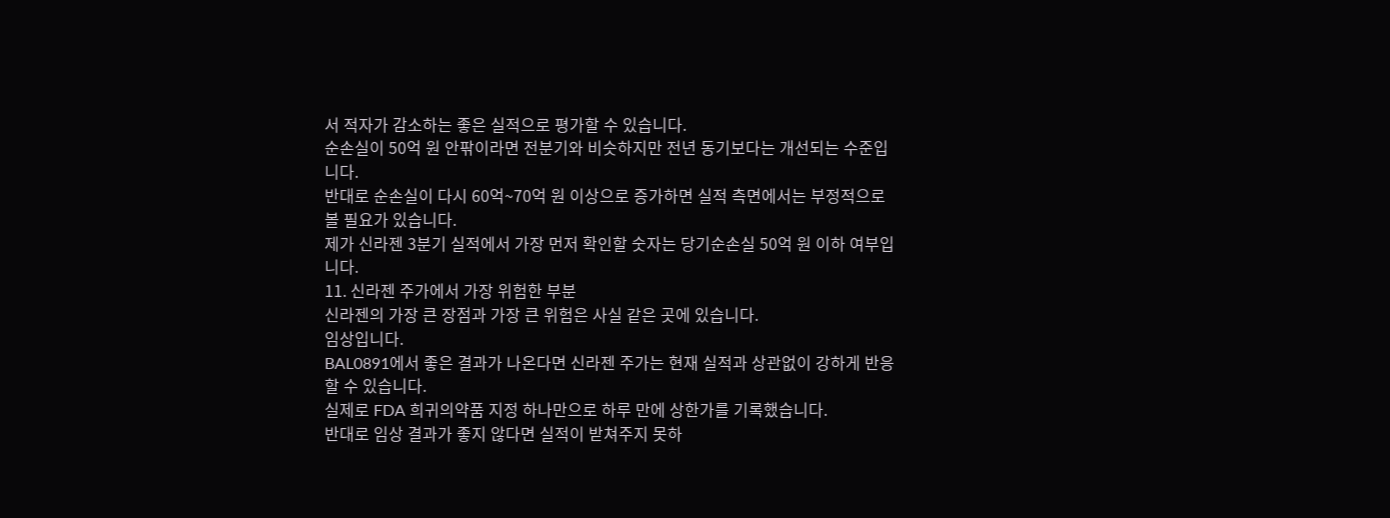서 적자가 감소하는 좋은 실적으로 평가할 수 있습니다.
순손실이 50억 원 안팎이라면 전분기와 비슷하지만 전년 동기보다는 개선되는 수준입니다.
반대로 순손실이 다시 60억~70억 원 이상으로 증가하면 실적 측면에서는 부정적으로 볼 필요가 있습니다.
제가 신라젠 3분기 실적에서 가장 먼저 확인할 숫자는 당기순손실 50억 원 이하 여부입니다.
11. 신라젠 주가에서 가장 위험한 부분
신라젠의 가장 큰 장점과 가장 큰 위험은 사실 같은 곳에 있습니다.
임상입니다.
BAL0891에서 좋은 결과가 나온다면 신라젠 주가는 현재 실적과 상관없이 강하게 반응할 수 있습니다.
실제로 FDA 희귀의약품 지정 하나만으로 하루 만에 상한가를 기록했습니다.
반대로 임상 결과가 좋지 않다면 실적이 받쳐주지 못하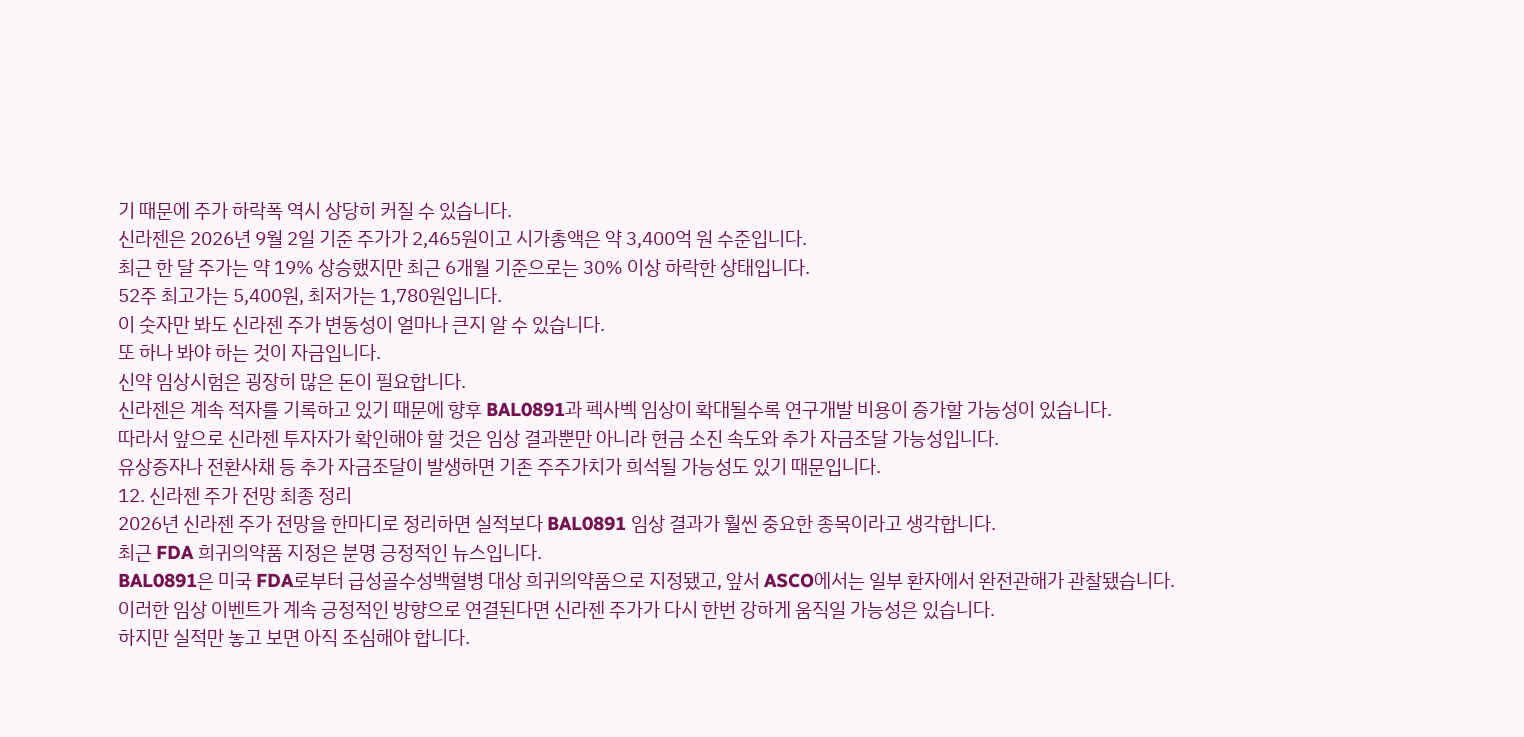기 때문에 주가 하락폭 역시 상당히 커질 수 있습니다.
신라젠은 2026년 9월 2일 기준 주가가 2,465원이고 시가총액은 약 3,400억 원 수준입니다.
최근 한 달 주가는 약 19% 상승했지만 최근 6개월 기준으로는 30% 이상 하락한 상태입니다.
52주 최고가는 5,400원, 최저가는 1,780원입니다.
이 숫자만 봐도 신라젠 주가 변동성이 얼마나 큰지 알 수 있습니다.
또 하나 봐야 하는 것이 자금입니다.
신약 임상시험은 굉장히 많은 돈이 필요합니다.
신라젠은 계속 적자를 기록하고 있기 때문에 향후 BAL0891과 펙사벡 임상이 확대될수록 연구개발 비용이 증가할 가능성이 있습니다.
따라서 앞으로 신라젠 투자자가 확인해야 할 것은 임상 결과뿐만 아니라 현금 소진 속도와 추가 자금조달 가능성입니다.
유상증자나 전환사채 등 추가 자금조달이 발생하면 기존 주주가치가 희석될 가능성도 있기 때문입니다.
12. 신라젠 주가 전망 최종 정리
2026년 신라젠 주가 전망을 한마디로 정리하면 실적보다 BAL0891 임상 결과가 훨씬 중요한 종목이라고 생각합니다.
최근 FDA 희귀의약품 지정은 분명 긍정적인 뉴스입니다.
BAL0891은 미국 FDA로부터 급성골수성백혈병 대상 희귀의약품으로 지정됐고, 앞서 ASCO에서는 일부 환자에서 완전관해가 관찰됐습니다.
이러한 임상 이벤트가 계속 긍정적인 방향으로 연결된다면 신라젠 주가가 다시 한번 강하게 움직일 가능성은 있습니다.
하지만 실적만 놓고 보면 아직 조심해야 합니다.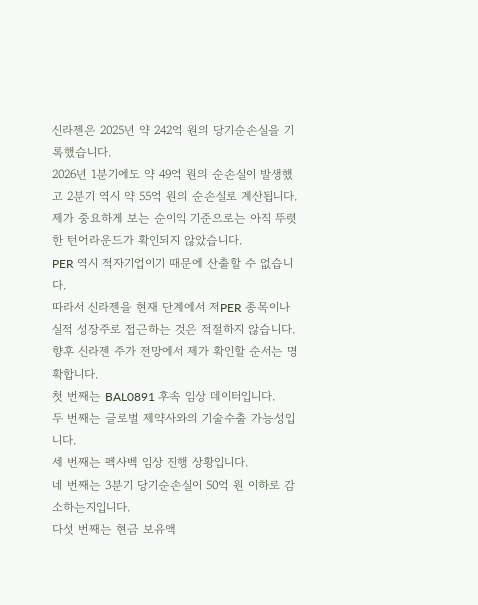신라젠은 2025년 약 242억 원의 당기순손실을 기록했습니다.
2026년 1분기에도 약 49억 원의 순손실이 발생했고 2분기 역시 약 55억 원의 순손실로 계산됩니다.
제가 중요하게 보는 순이익 기준으로는 아직 뚜렷한 턴어라운드가 확인되지 않았습니다.
PER 역시 적자기업이기 때문에 산출할 수 없습니다.
따라서 신라젠을 현재 단계에서 저PER 종목이나 실적 성장주로 접근하는 것은 적절하지 않습니다.
향후 신라젠 주가 전망에서 제가 확인할 순서는 명확합니다.
첫 번째는 BAL0891 후속 임상 데이터입니다.
두 번째는 글로벌 제약사와의 기술수출 가능성입니다.
세 번째는 펙사벡 임상 진행 상황입니다.
네 번째는 3분기 당기순손실이 50억 원 이하로 감소하는지입니다.
다섯 번째는 현금 보유액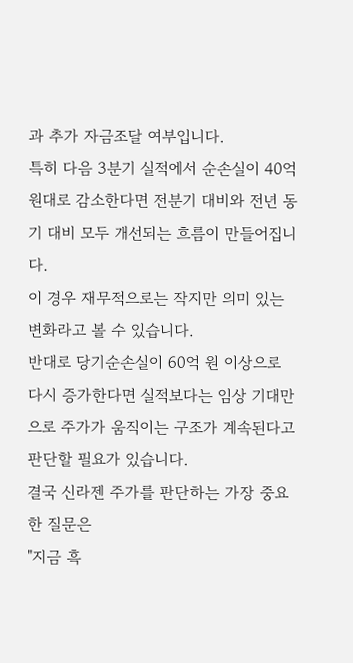과 추가 자금조달 여부입니다.
특히 다음 3분기 실적에서 순손실이 40억 원대로 감소한다면 전분기 대비와 전년 동기 대비 모두 개선되는 흐름이 만들어집니다.
이 경우 재무적으로는 작지만 의미 있는 변화라고 볼 수 있습니다.
반대로 당기순손실이 60억 원 이상으로 다시 증가한다면 실적보다는 임상 기대만으로 주가가 움직이는 구조가 계속된다고 판단할 필요가 있습니다.
결국 신라젠 주가를 판단하는 가장 중요한 질문은
"지금 흑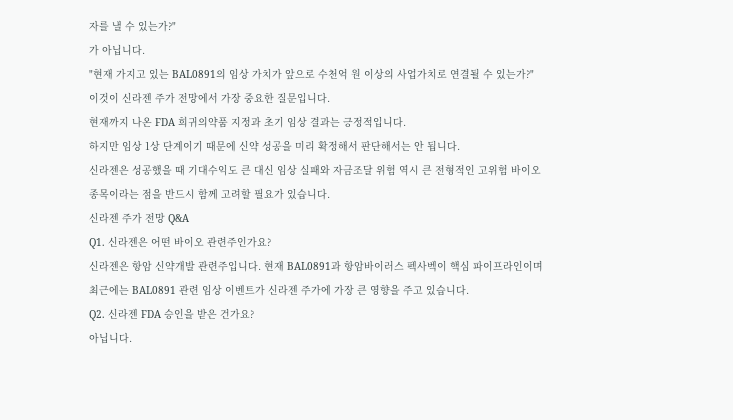자를 낼 수 있는가?"
가 아닙니다.
"현재 가지고 있는 BAL0891의 임상 가치가 앞으로 수천억 원 이상의 사업가치로 연결될 수 있는가?"
이것이 신라젠 주가 전망에서 가장 중요한 질문입니다.
현재까지 나온 FDA 희귀의약품 지정과 초기 임상 결과는 긍정적입니다.
하지만 임상 1상 단계이기 때문에 신약 성공을 미리 확정해서 판단해서는 안 됩니다.
신라젠은 성공했을 때 기대수익도 큰 대신 임상 실패와 자금조달 위험 역시 큰 전형적인 고위험 바이오 종목이라는 점을 반드시 함께 고려할 필요가 있습니다.
신라젠 주가 전망 Q&A
Q1. 신라젠은 어떤 바이오 관련주인가요?
신라젠은 항암 신약개발 관련주입니다. 현재 BAL0891과 항암바이러스 펙사벡이 핵심 파이프라인이며 최근에는 BAL0891 관련 임상 이벤트가 신라젠 주가에 가장 큰 영향을 주고 있습니다.
Q2. 신라젠 FDA 승인을 받은 건가요?
아닙니다.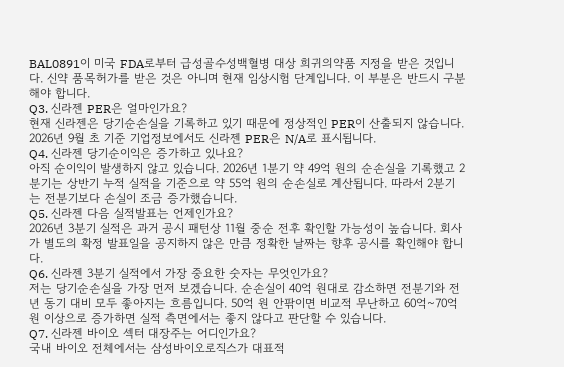BAL0891이 미국 FDA로부터 급성골수성백혈병 대상 희귀의약품 지정을 받은 것입니다. 신약 품목허가를 받은 것은 아니며 현재 임상시험 단계입니다. 이 부분은 반드시 구분해야 합니다.
Q3. 신라젠 PER은 얼마인가요?
현재 신라젠은 당기순손실을 기록하고 있기 때문에 정상적인 PER이 산출되지 않습니다. 2026년 9월 초 기준 기업정보에서도 신라젠 PER은 N/A로 표시됩니다.
Q4. 신라젠 당기순이익은 증가하고 있나요?
아직 순이익이 발생하지 않고 있습니다. 2026년 1분기 약 49억 원의 순손실을 기록했고 2분기는 상반기 누적 실적을 기준으로 약 55억 원의 순손실로 계산됩니다. 따라서 2분기는 전분기보다 손실이 조금 증가했습니다.
Q5. 신라젠 다음 실적발표는 언제인가요?
2026년 3분기 실적은 과거 공시 패턴상 11월 중순 전후 확인할 가능성이 높습니다. 회사가 별도의 확정 발표일을 공지하지 않은 만큼 정확한 날짜는 향후 공시를 확인해야 합니다.
Q6. 신라젠 3분기 실적에서 가장 중요한 숫자는 무엇인가요?
저는 당기순손실을 가장 먼저 보겠습니다. 순손실이 40억 원대로 감소하면 전분기와 전년 동기 대비 모두 좋아지는 흐름입니다. 50억 원 안팎이면 비교적 무난하고 60억~70억 원 이상으로 증가하면 실적 측면에서는 좋지 않다고 판단할 수 있습니다.
Q7. 신라젠 바이오 섹터 대장주는 어디인가요?
국내 바이오 전체에서는 삼성바이오로직스가 대표적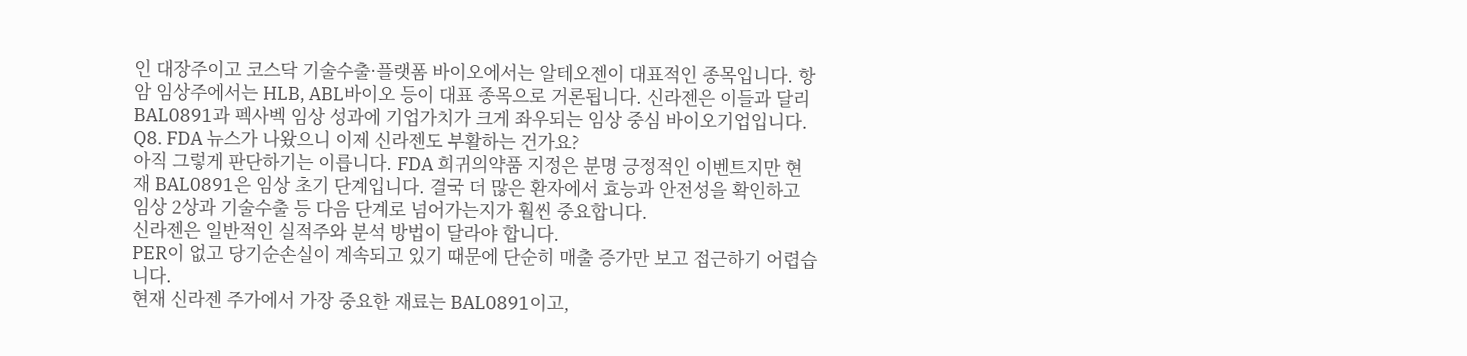인 대장주이고 코스닥 기술수출·플랫폼 바이오에서는 알테오젠이 대표적인 종목입니다. 항암 임상주에서는 HLB, ABL바이오 등이 대표 종목으로 거론됩니다. 신라젠은 이들과 달리 BAL0891과 펙사벡 임상 성과에 기업가치가 크게 좌우되는 임상 중심 바이오기업입니다.
Q8. FDA 뉴스가 나왔으니 이제 신라젠도 부활하는 건가요?
아직 그렇게 판단하기는 이릅니다. FDA 희귀의약품 지정은 분명 긍정적인 이벤트지만 현재 BAL0891은 임상 초기 단계입니다. 결국 더 많은 환자에서 효능과 안전성을 확인하고 임상 2상과 기술수출 등 다음 단계로 넘어가는지가 훨씬 중요합니다.
신라젠은 일반적인 실적주와 분석 방법이 달라야 합니다.
PER이 없고 당기순손실이 계속되고 있기 때문에 단순히 매출 증가만 보고 접근하기 어렵습니다.
현재 신라젠 주가에서 가장 중요한 재료는 BAL0891이고,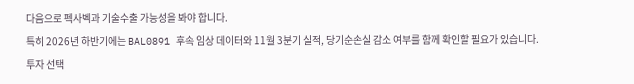다음으로 펙사벡과 기술수출 가능성을 봐야 합니다.
특히 2026년 하반기에는 BAL0891 후속 임상 데이터와 11월 3분기 실적, 당기순손실 감소 여부를 함께 확인할 필요가 있습니다.
투자 선택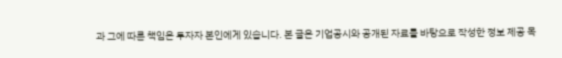과 그에 따른 책임은 투자자 본인에게 있습니다. 본 글은 기업공시와 공개된 자료를 바탕으로 작성한 정보 제공 목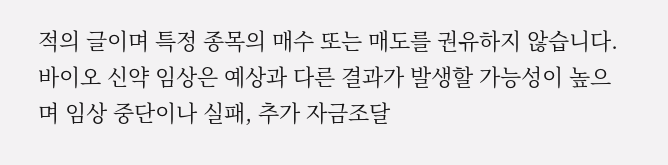적의 글이며 특정 종목의 매수 또는 매도를 권유하지 않습니다. 바이오 신약 임상은 예상과 다른 결과가 발생할 가능성이 높으며 임상 중단이나 실패, 추가 자금조달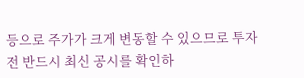등으로 주가가 크게 변동할 수 있으므로 투자 전 반드시 최신 공시를 확인하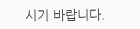시기 바랍니다.